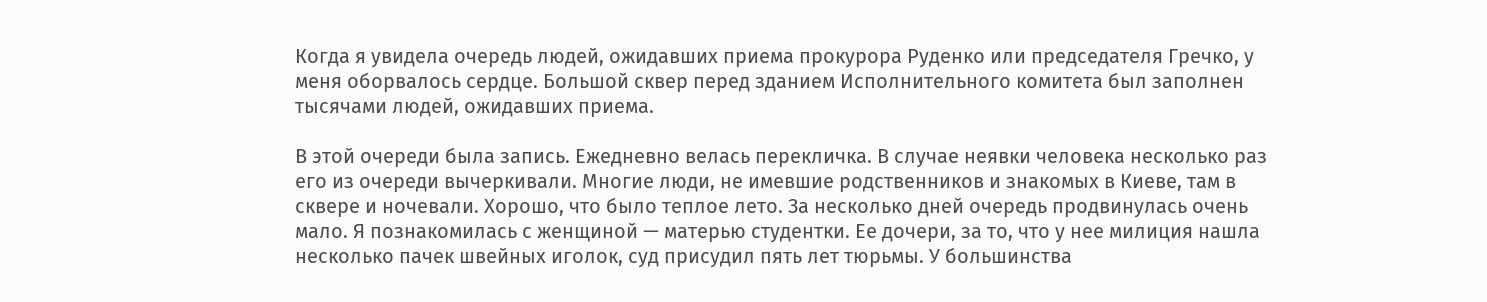Когда я увидела очередь людей, ожидавших приема прокурора Руденко или председателя Гречко, у меня оборвалось сердце. Большой сквер перед зданием Исполнительного комитета был заполнен тысячами людей, ожидавших приема.

В этой очереди была запись. Ежедневно велась перекличка. В случае неявки человека несколько раз его из очереди вычеркивали. Многие люди, не имевшие родственников и знакомых в Киеве, там в сквере и ночевали. Хорошо, что было теплое лето. За несколько дней очередь продвинулась очень мало. Я познакомилась с женщиной — матерью студентки. Ее дочери, за то, что у нее милиция нашла несколько пачек швейных иголок, суд присудил пять лет тюрьмы. У большинства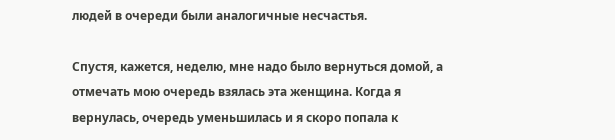людей в очереди были аналогичные несчастья.

Спустя, кажется, неделю, мне надо было вернуться домой, а отмечать мою очередь взялась эта женщина. Когда я вернулась, очередь уменьшилась и я скоро попала к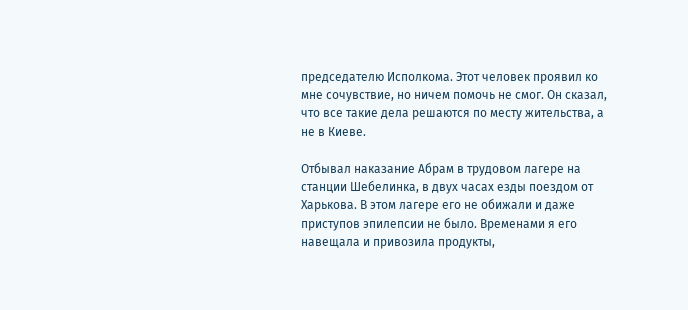председателю Исполкома. Этот человек проявил ко мне сочувствие, но ничем помочь не смог. Он сказал, что все такие дела решаются по месту жительства, а не в Киеве.

Отбывал наказание Абрам в трудовом лагере на станции Шебелинка, в двух часах езды поездом от Харькова. В этом лагере его не обижали и даже приступов эпилепсии не было. Временами я его навещала и привозила продукты,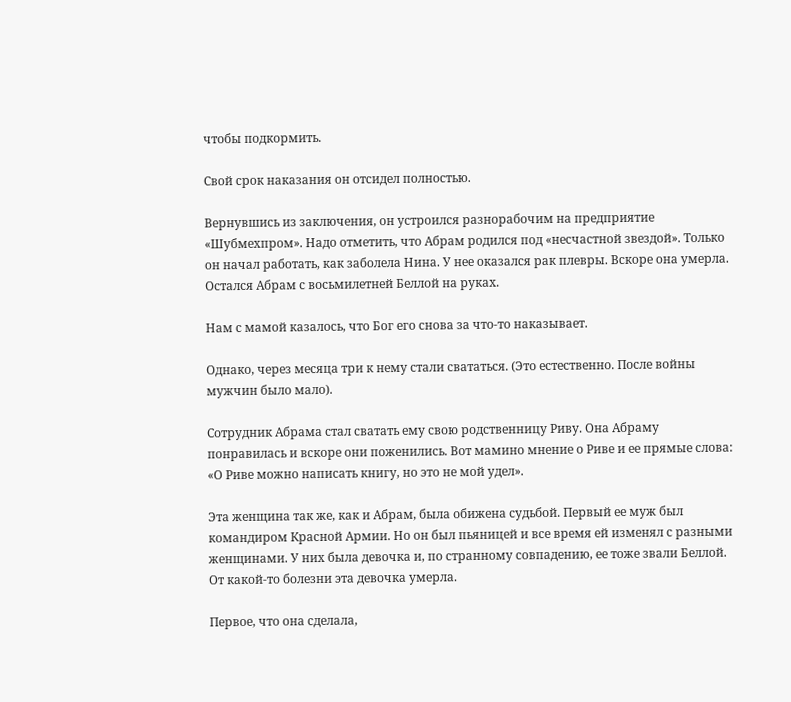чтобы подкормить.

Свой срок наказания он отсидел полностью.

Вернувшись из заключения, он устроился разнорабочим на предприятие «Шубмехпром». Надо отметить, что Абрам родился под «несчастной звездой». Только он начал работать, как заболела Нина. У нее оказался рак плевры. Вскоре она умерла. Остался Абрам с восьмилетней Беллой на руках.

Нам с мамой казалось, что Бог его снова за что-то наказывает.

Однако, через месяца три к нему стали свататься. (Это естественно. После войны мужчин было мало).

Сотрудник Абрама стал сватать ему свою родственницу Риву. Она Абраму понравилась и вскоре они поженились. Вот мамино мнение о Риве и ее прямые слова: «О Риве можно написать книгу, но это не мой удел».

Эта женщина так же, как и Абрам, была обижена судьбой. Первый ее муж был командиром Красной Армии. Но он был пьяницей и все время ей изменял с разными женщинами. У них была девочка и, по странному совпадению, ее тоже звали Беллой. От какой-то болезни эта девочка умерла.

Первое, что она сделала,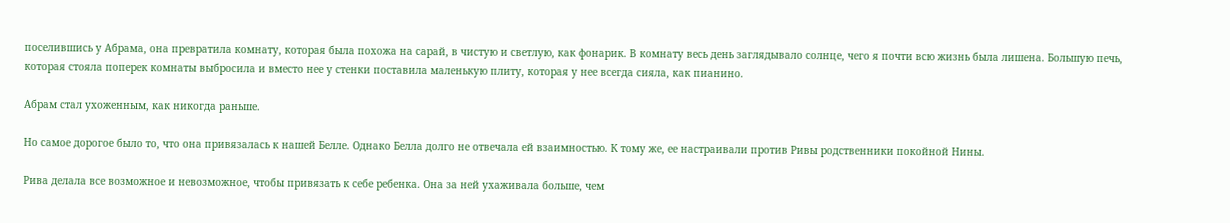поселившись у Абрама, она превратила комнату, которая была похожа на сарай, в чистую и светлую, как фонарик. В комнату весь день заглядывало солнце, чего я почти всю жизнь была лишена. Большую печь, которая стояла поперек комнаты выбросила и вместо нее у стенки поставила маленькую плиту, которая у нее всегда сияла, как пианино.

Абрам стал ухоженным, как никогда раньше.

Но самое дорогое было то, что она привязалась к нашей Белле. Однако Белла долго не отвечала ей взаимностью. К тому же, ее настраивали против Ривы родственники покойной Нины.

Рива делала все возможное и невозможное, чтобы привязать к себе ребенка. Она за ней ухаживала больше, чем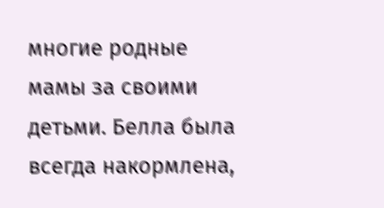многие родные мамы за своими детьми. Белла была всегда накормлена,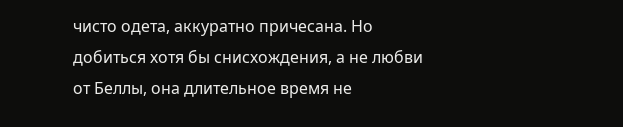чисто одета, аккуратно причесана. Но добиться хотя бы снисхождения, а не любви от Беллы, она длительное время не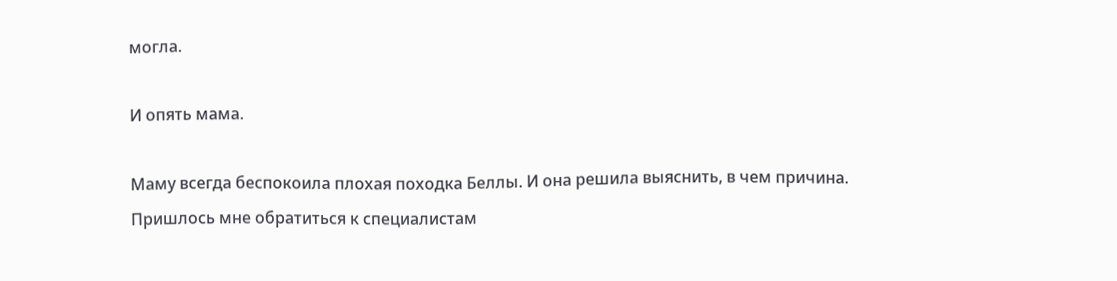могла.

И опять мама.

Маму всегда беспокоила плохая походка Беллы. И она решила выяснить, в чем причина. Пришлось мне обратиться к специалистам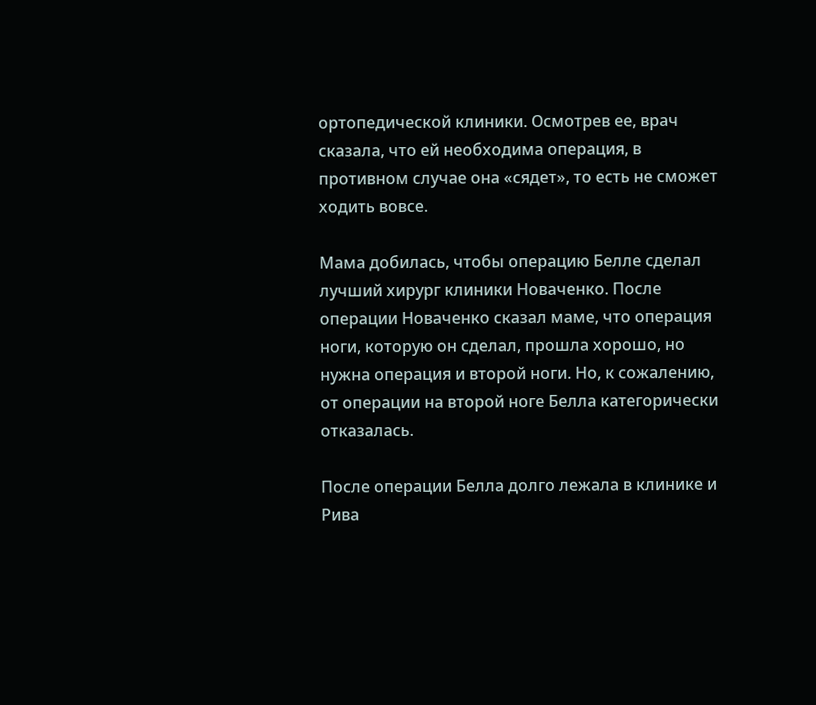ортопедической клиники. Осмотрев ее, врач сказала, что ей необходима операция, в противном случае она «сядет», то есть не сможет ходить вовсе.

Мама добилась, чтобы операцию Белле сделал лучший хирург клиники Новаченко. После операции Новаченко сказал маме, что операция ноги, которую он сделал, прошла хорошо, но нужна операция и второй ноги. Но, к сожалению, от операции на второй ноге Белла категорически отказалась.

После операции Белла долго лежала в клинике и Рива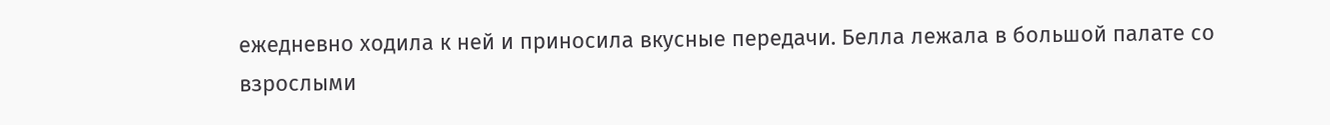ежедневно ходила к ней и приносила вкусные передачи. Белла лежала в большой палате со взрослыми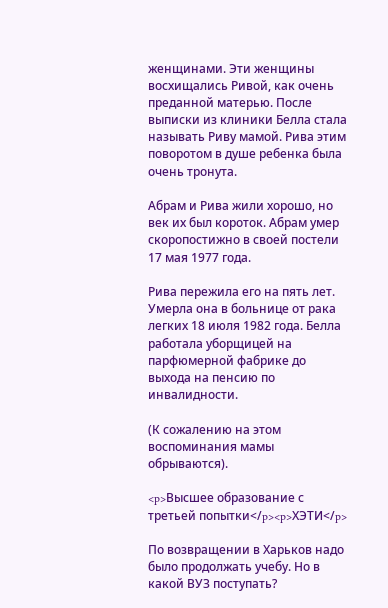женщинами. Эти женщины восхищались Ривой, как очень преданной матерью. После выписки из клиники Белла стала называть Риву мамой. Рива этим поворотом в душе ребенка была очень тронута.

Абрам и Рива жили хорошо, но век их был короток. Абрам умер скоропостижно в своей постели 17 мая 1977 года.

Рива пережила его на пять лет. Умерла она в больнице от рака легких 18 июля 1982 года. Белла работала уборщицей на парфюмерной фабрике до выхода на пенсию по инвалидности.

(К сожалению на этом воспоминания мамы обрываются).

<p>Высшее образование с третьей попытки</p><p>ХЭТИ</p>

По возвращении в Харьков надо было продолжать учебу. Но в какой ВУЗ поступать?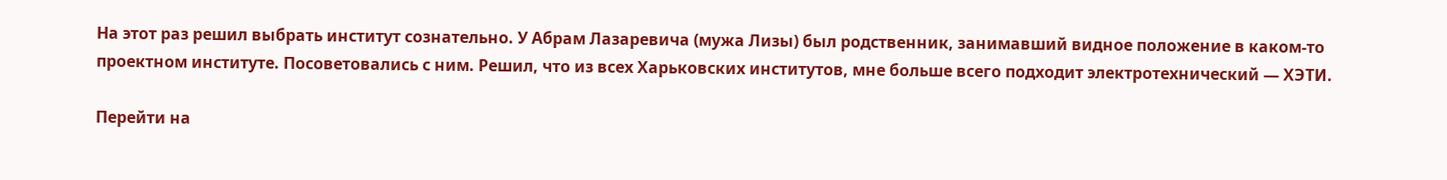На этот раз решил выбрать институт сознательно. У Абрам Лазаревича (мужа Лизы) был родственник, занимавший видное положение в каком-то проектном институте. Посоветовались с ним. Решил, что из всех Харьковских институтов, мне больше всего подходит электротехнический — ХЭТИ.

Перейти на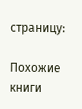страницу:

Похожие книги